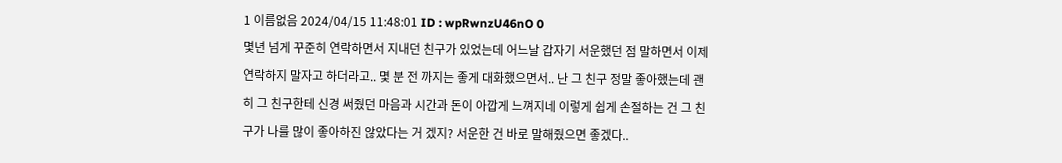1 이름없음 2024/04/15 11:48:01 ID : wpRwnzU46nO 0
몇년 넘게 꾸준히 연락하면서 지내던 친구가 있었는데 어느날 갑자기 서운했던 점 말하면서 이제 연락하지 말자고 하더라고.. 몇 분 전 까지는 좋게 대화했으면서.. 난 그 친구 정말 좋아했는데 괜히 그 친구한테 신경 써줬던 마음과 시간과 돈이 아깝게 느껴지네 이렇게 쉽게 손절하는 건 그 친구가 나를 많이 좋아하진 않았다는 거 겠지? 서운한 건 바로 말해줬으면 좋겠다..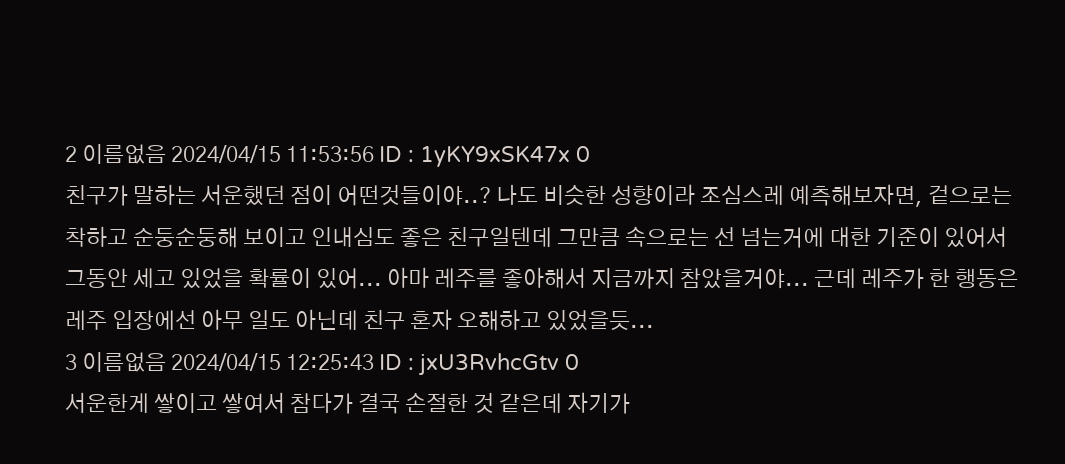2 이름없음 2024/04/15 11:53:56 ID : 1yKY9xSK47x 0
친구가 말하는 서운했던 점이 어떤것들이야..? 나도 비슷한 성향이라 조심스레 예측해보자면, 겉으로는 착하고 순둥순둥해 보이고 인내심도 좋은 친구일텐데 그만큼 속으로는 선 넘는거에 대한 기준이 있어서 그동안 세고 있었을 확률이 있어... 아마 레주를 좋아해서 지금까지 참았을거야... 근데 레주가 한 행동은 레주 입장에선 아무 일도 아닌데 친구 혼자 오해하고 있었을듯...
3 이름없음 2024/04/15 12:25:43 ID : jxU3RvhcGtv 0
서운한게 쌓이고 쌓여서 참다가 결국 손절한 것 같은데 자기가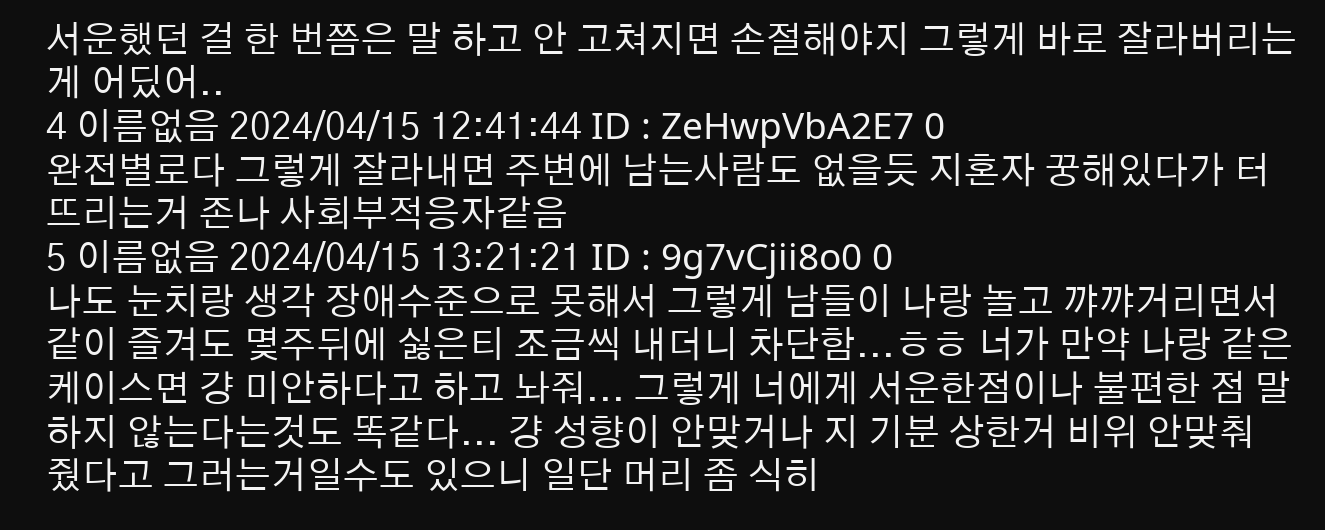서운했던 걸 한 번쯤은 말 하고 안 고쳐지면 손절해야지 그렇게 바로 잘라버리는게 어딨어..
4 이름없음 2024/04/15 12:41:44 ID : ZeHwpVbA2E7 0
완전별로다 그렇게 잘라내면 주변에 남는사람도 없을듯 지혼자 꿍해있다가 터뜨리는거 존나 사회부적응자같음
5 이름없음 2024/04/15 13:21:21 ID : 9g7vCjii8o0 0
나도 눈치랑 생각 장애수준으로 못해서 그렇게 남들이 나랑 놀고 꺄꺄거리면서 같이 즐겨도 몇주뒤에 싫은티 조금씩 내더니 차단함...ㅎㅎ 너가 만약 나랑 같은 케이스면 걍 미안하다고 하고 놔줘... 그렇게 너에게 서운한점이나 불편한 점 말하지 않는다는것도 똑같다... 걍 성향이 안맞거나 지 기분 상한거 비위 안맞춰 줬다고 그러는거일수도 있으니 일단 머리 좀 식히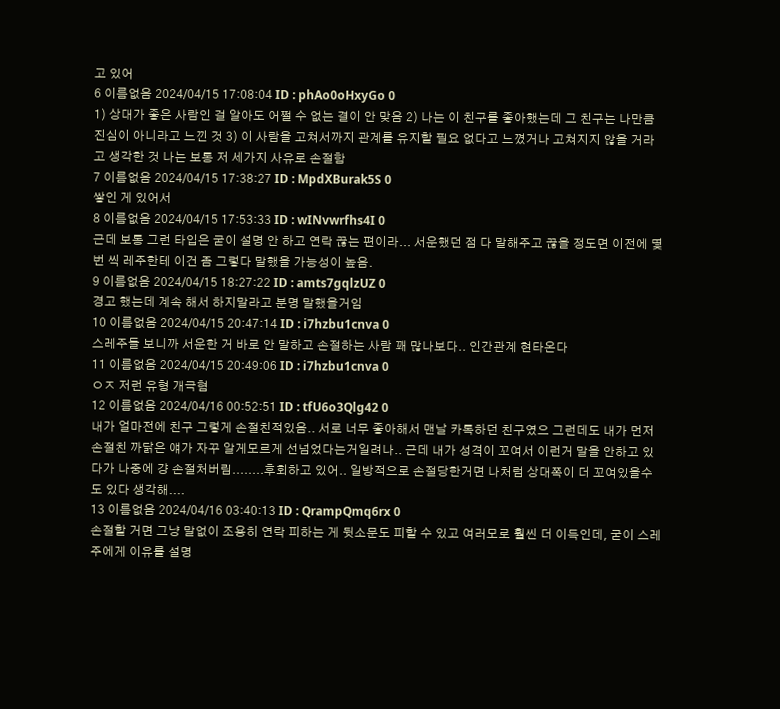고 있어
6 이름없음 2024/04/15 17:08:04 ID : phAo0oHxyGo 0
1) 상대가 좋은 사람인 걸 알아도 어쩔 수 없는 결이 안 맞음 2) 나는 이 친구를 좋아했는데 그 친구는 나만큼 진심이 아니라고 느낀 것 3) 이 사람을 고쳐서까지 관계를 유지할 필요 없다고 느꼈거나 고쳐지지 않을 거라고 생각한 것 나는 보통 저 세가지 사유로 손절함
7 이름없음 2024/04/15 17:38:27 ID : MpdXBurak5S 0
쌓인 게 있어서
8 이름없음 2024/04/15 17:53:33 ID : wINvwrfhs4I 0
근데 보통 그런 타입은 굳이 설명 안 하고 연락 끊는 편이라... 서운했던 점 다 말해주고 끊을 정도면 이전에 몇 번 씩 레주한테 이건 좀 그렇다 말했을 가능성이 높음.
9 이름없음 2024/04/15 18:27:22 ID : amts7gqlzUZ 0
경고 했는데 계속 해서 하지말라고 분명 말했을거임
10 이름없음 2024/04/15 20:47:14 ID : i7hzbu1cnva 0
스레주들 보니까 서운한 거 바로 안 말하고 손절하는 사람 꽤 많나보다.. 인간관계 현타온다
11 이름없음 2024/04/15 20:49:06 ID : i7hzbu1cnva 0
ㅇㅈ 저런 유형 개극혐
12 이름없음 2024/04/16 00:52:51 ID : tfU6o3Qlg42 0
내가 얼마전에 친구 그렇게 손절친적있음.. 서로 너무 좋아해서 맨날 카톡하던 친구였으 그런데도 내가 먼저 손절친 까닭은 얘가 자꾸 알게모르게 선넘었다는거일려나.. 근데 내가 성격이 꼬여서 이런거 말을 안하고 있다가 나중에 걍 손절처버림........후회하고 있어.. 일방적으로 손절당한거면 나처럼 상대쪽이 더 꼬여있을수도 있다 생각해....
13 이름없음 2024/04/16 03:40:13 ID : QrampQmq6rx 0
손절할 거면 그냥 말없이 조용히 연락 피하는 게 뒷소문도 피할 수 있고 여러모로 훨씬 더 이득인데, 굳이 스레주에게 이유를 설명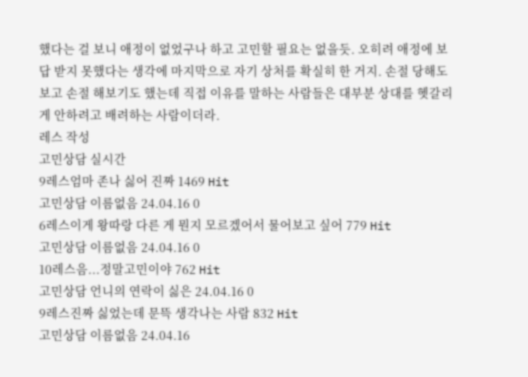했다는 걸 보니 애정이 없었구나 하고 고민할 필요는 없을듯. 오히려 애정에 보답 받지 못했다는 생각에 마지막으로 자기 상처를 확실히 한 거지. 손절 당해도 보고 손절 해보기도 했는데 직접 이유를 말하는 사람들은 대부분 상대를 헷갈리게 안하려고 배려하는 사람이더라.
레스 작성
고민상담 실시간
9레스엄마 존나 싫어 진짜 1469 Hit
고민상담 이름없음 24.04.16 0
6레스이게 왕따랑 다른 게 뭔지 모르겠어서 물어보고 싶어 779 Hit
고민상담 이름없음 24.04.16 0
10레스음...정말고민이야 762 Hit
고민상담 언니의 연락이 싫은 24.04.16 0
9레스진짜 싫었는데 문뜩 생각나는 사람 832 Hit
고민상담 이름없음 24.04.16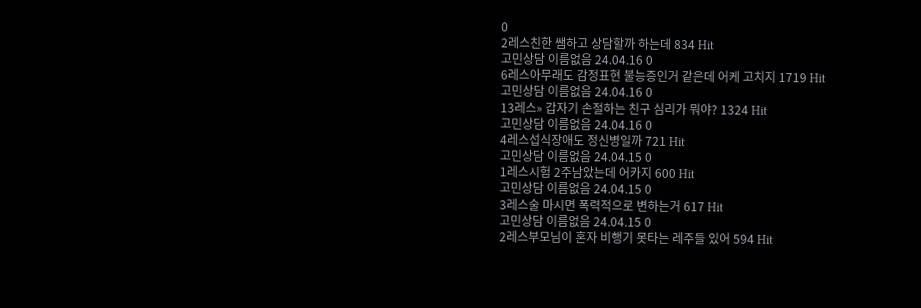0
2레스친한 쌤하고 상담할까 하는데 834 Hit
고민상담 이름없음 24.04.16 0
6레스아무래도 감정표현 불능증인거 같은데 어케 고치지 1719 Hit
고민상담 이름없음 24.04.16 0
13레스» 갑자기 손절하는 친구 심리가 뭐야? 1324 Hit
고민상담 이름없음 24.04.16 0
4레스섭식장애도 정신병일까 721 Hit
고민상담 이름없음 24.04.15 0
1레스시험 2주남았는데 어카지 600 Hit
고민상담 이름없음 24.04.15 0
3레스술 마시면 폭력적으로 변하는거 617 Hit
고민상담 이름없음 24.04.15 0
2레스부모님이 혼자 비행기 못타는 레주들 있어 594 Hit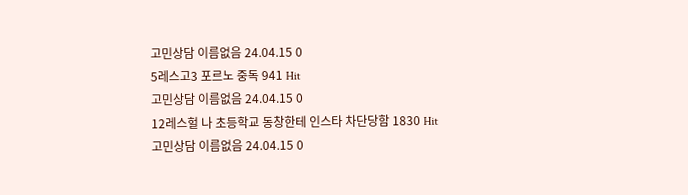고민상담 이름없음 24.04.15 0
5레스고3 포르노 중독 941 Hit
고민상담 이름없음 24.04.15 0
12레스헐 나 초등학교 동창한테 인스타 차단당함 1830 Hit
고민상담 이름없음 24.04.15 0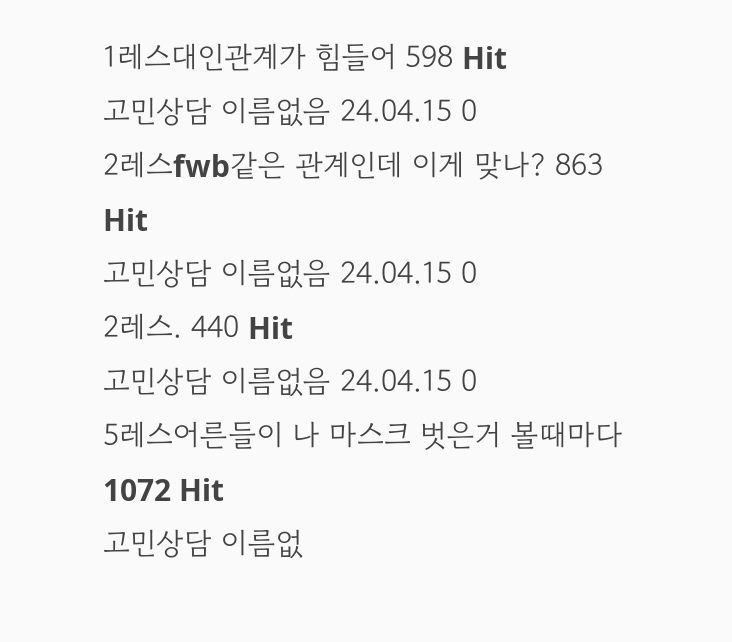1레스대인관계가 힘들어 598 Hit
고민상담 이름없음 24.04.15 0
2레스fwb같은 관계인데 이게 맞나? 863 Hit
고민상담 이름없음 24.04.15 0
2레스. 440 Hit
고민상담 이름없음 24.04.15 0
5레스어른들이 나 마스크 벗은거 볼때마다 1072 Hit
고민상담 이름없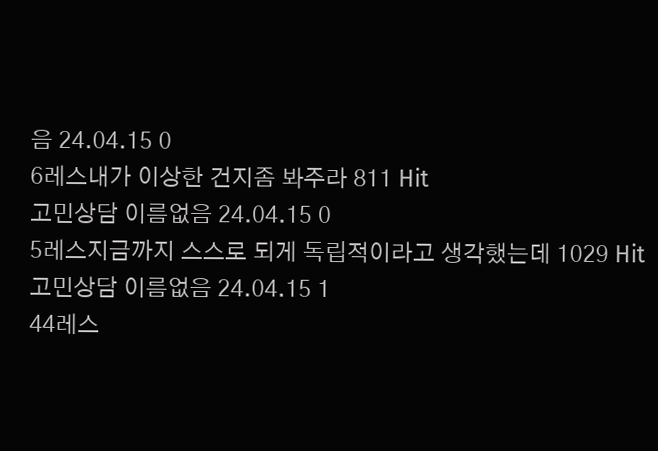음 24.04.15 0
6레스내가 이상한 건지좀 봐주라 811 Hit
고민상담 이름없음 24.04.15 0
5레스지금까지 스스로 되게 독립적이라고 생각했는데 1029 Hit
고민상담 이름없음 24.04.15 1
44레스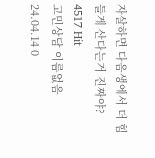자살하면 다음생에서 더 힘들게 산다는거 진짜야? 4517 Hit
고민상담 이름없음 24.04.14 0